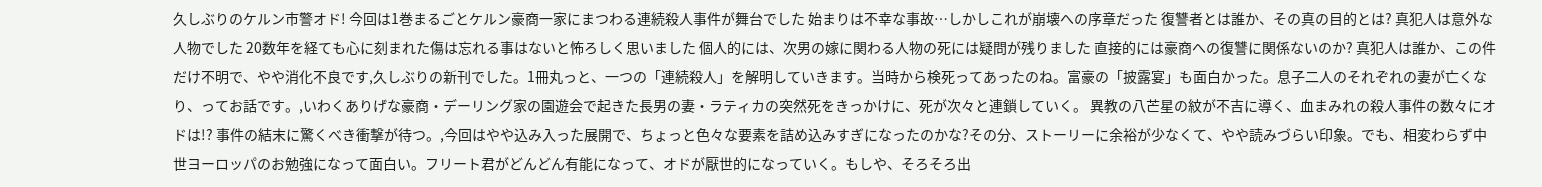久しぶりのケルン市警オド! 今回は1巻まるごとケルン豪商一家にまつわる連続殺人事件が舞台でした 始まりは不幸な事故…しかしこれが崩壊への序章だった 復讐者とは誰か、その真の目的とは? 真犯人は意外な人物でした 20数年を経ても心に刻まれた傷は忘れる事はないと怖ろしく思いました 個人的には、次男の嫁に関わる人物の死には疑問が残りました 直接的には豪商への復讐に関係ないのか? 真犯人は誰か、この件だけ不明で、やや消化不良です,久しぶりの新刊でした。1冊丸っと、一つの「連続殺人」を解明していきます。当時から検死ってあったのね。富豪の「披露宴」も面白かった。息子二人のそれぞれの妻が亡くなり、ってお話です。,いわくありげな豪商・デーリング家の園遊会で起きた長男の妻・ラティカの突然死をきっかけに、死が次々と連鎖していく。 異教の八芒星の紋が不吉に導く、血まみれの殺人事件の数々にオドは!? 事件の結末に驚くべき衝撃が待つ。,今回はやや込み入った展開で、ちょっと色々な要素を詰め込みすぎになったのかな?その分、ストーリーに余裕が少なくて、やや読みづらい印象。でも、相変わらず中世ヨーロッパのお勉強になって面白い。フリート君がどんどん有能になって、オドが厭世的になっていく。もしや、そろそろ出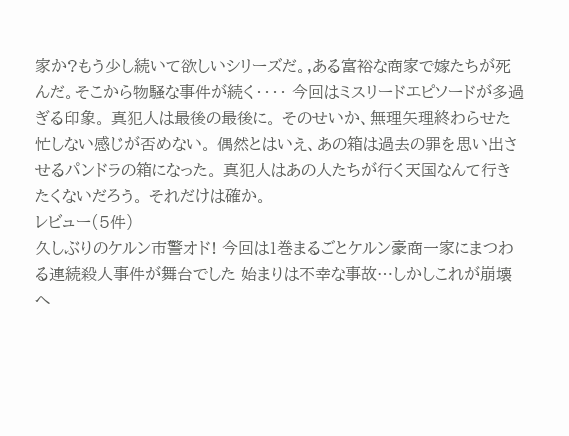家か?もう少し続いて欲しいシリーズだ。,ある富裕な商家で嫁たちが死んだ。そこから物騒な事件が続く‥‥ 今回はミスリードエピソードが多過ぎる印象。 真犯人は最後の最後に。 そのせいか、無理矢理終わらせた忙しない感じが否めない。 偶然とはいえ、あの箱は過去の罪を思い出させるパンドラの箱になった。 真犯人はあの人たちが行く天国なんて行きたくないだろう。 それだけは確か。
レビュー(5件)
久しぶりのケルン市警オド! 今回は1巻まるごとケルン豪商一家にまつわる連続殺人事件が舞台でした 始まりは不幸な事故…しかしこれが崩壊へ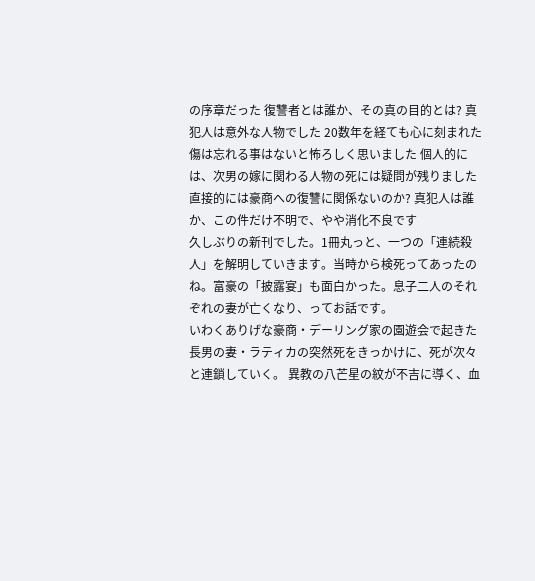の序章だった 復讐者とは誰か、その真の目的とは? 真犯人は意外な人物でした 20数年を経ても心に刻まれた傷は忘れる事はないと怖ろしく思いました 個人的には、次男の嫁に関わる人物の死には疑問が残りました 直接的には豪商への復讐に関係ないのか? 真犯人は誰か、この件だけ不明で、やや消化不良です
久しぶりの新刊でした。1冊丸っと、一つの「連続殺人」を解明していきます。当時から検死ってあったのね。富豪の「披露宴」も面白かった。息子二人のそれぞれの妻が亡くなり、ってお話です。
いわくありげな豪商・デーリング家の園遊会で起きた長男の妻・ラティカの突然死をきっかけに、死が次々と連鎖していく。 異教の八芒星の紋が不吉に導く、血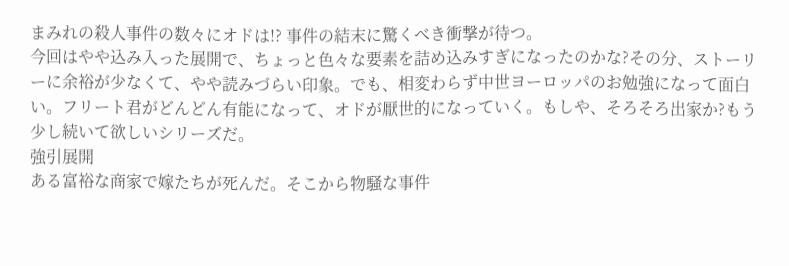まみれの殺人事件の数々にオドは!? 事件の結末に驚くべき衝撃が待つ。
今回はやや込み入った展開で、ちょっと色々な要素を詰め込みすぎになったのかな?その分、ストーリーに余裕が少なくて、やや読みづらい印象。でも、相変わらず中世ヨーロッパのお勉強になって面白い。フリート君がどんどん有能になって、オドが厭世的になっていく。もしや、そろそろ出家か?もう少し続いて欲しいシリーズだ。
強引展開
ある富裕な商家で嫁たちが死んだ。そこから物騒な事件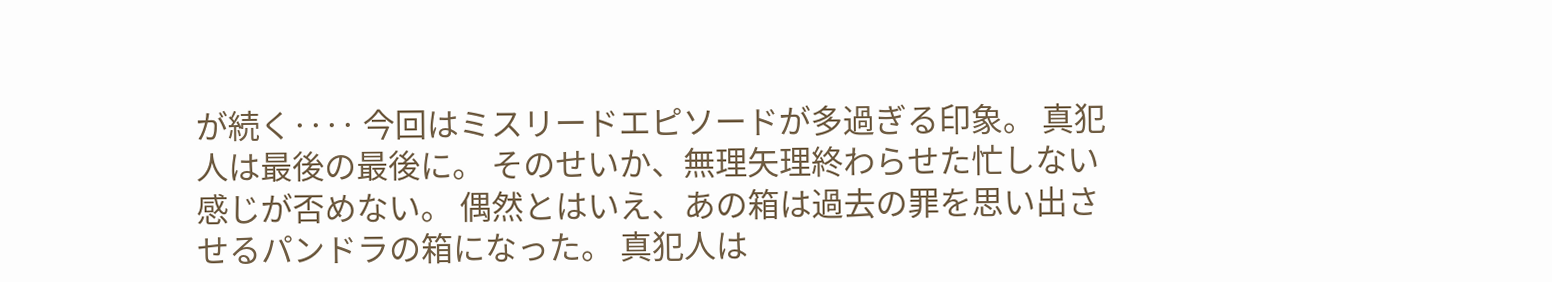が続く‥‥ 今回はミスリードエピソードが多過ぎる印象。 真犯人は最後の最後に。 そのせいか、無理矢理終わらせた忙しない感じが否めない。 偶然とはいえ、あの箱は過去の罪を思い出させるパンドラの箱になった。 真犯人は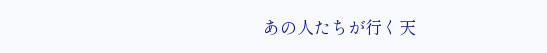あの人たちが行く天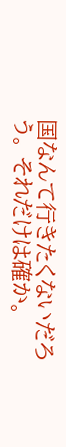国なんて行きたくないだろう。 それだけは確か。